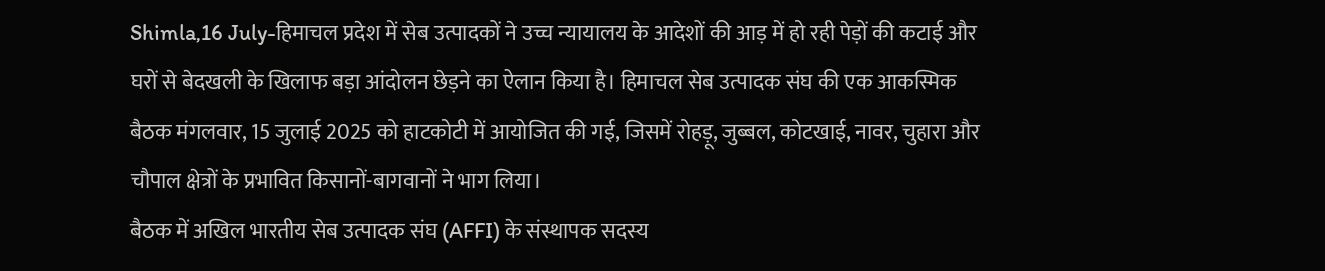Shimla,16 July-हिमाचल प्रदेश में सेब उत्पादकों ने उच्च न्यायालय के आदेशों की आड़ में हो रही पेड़ों की कटाई और घरों से बेदखली के खिलाफ बड़ा आंदोलन छेड़ने का ऐलान किया है। हिमाचल सेब उत्पादक संघ की एक आकस्मिक बैठक मंगलवार, 15 जुलाई 2025 को हाटकोटी में आयोजित की गई, जिसमें रोहड़ू, जुब्बल, कोटखाई, नावर, चुहारा और चौपाल क्षेत्रों के प्रभावित किसानों-बागवानों ने भाग लिया।
बैठक में अखिल भारतीय सेब उत्पादक संघ (AFFI) के संस्थापक सदस्य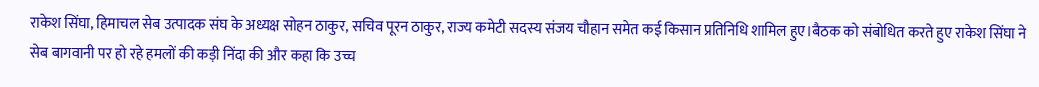राकेश सिंघा, हिमाचल सेब उत्पादक संघ के अध्यक्ष सोहन ठाकुर, सचिव पूरन ठाकुर, राज्य कमेटी सदस्य संजय चौहान समेत कई किसान प्रतिनिधि शामिल हुए।बैठक को संबोधित करते हुए राकेश सिंघा ने सेब बागवानी पर हो रहे हमलों की कड़ी निंदा की और कहा कि उच्च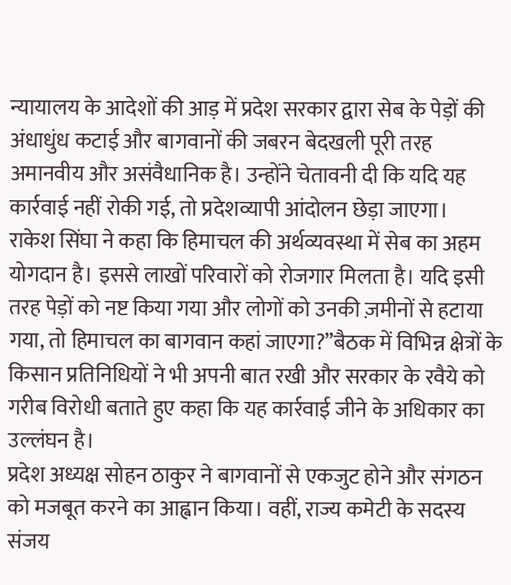न्यायालय के आदेशों की आड़ में प्रदेश सरकार द्वारा सेब के पेड़ों की अंधाधुंध कटाई और बागवानों की जबरन बेदखली पूरी तरह अमानवीय और असंवैधानिक है। उन्होंने चेतावनी दी कि यदि यह कार्रवाई नहीं रोकी गई, तो प्रदेशव्यापी आंदोलन छेड़ा जाएगा।
राकेश सिंघा ने कहा कि हिमाचल की अर्थव्यवस्था में सेब का अहम योगदान है। इससे लाखों परिवारों को रोजगार मिलता है। यदि इसी तरह पेड़ों को नष्ट किया गया और लोगों को उनकी ज़मीनों से हटाया गया, तो हिमाचल का बागवान कहां जाएगा?”बैठक में विभिन्न क्षेत्रों के किसान प्रतिनिधियों ने भी अपनी बात रखी और सरकार के रवैये को गरीब विरोधी बताते हुए कहा कि यह कार्रवाई जीने के अधिकार का उल्लंघन है।
प्रदेश अध्यक्ष सोहन ठाकुर ने बागवानों से एकजुट होने और संगठन को मजबूत करने का आह्वान किया। वहीं, राज्य कमेटी के सदस्य संजय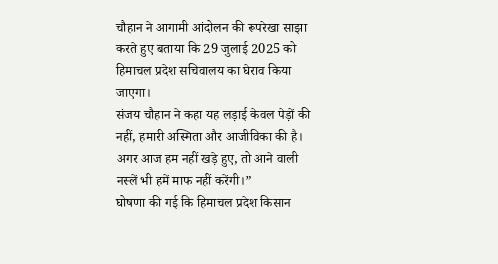चौहान ने आगामी आंदोलन की रूपरेखा साझा करते हुए बताया कि 29 जुलाई 2025 को हिमाचल प्रदेश सचिवालय का घेराव किया जाएगा।
संजय चौहान ने कहा यह लड़ाई केवल पेड़ों की नहीं, हमारी अस्मिता और आजीविका की है। अगर आज हम नहीं खड़े हुए, तो आने वाली नस्लें भी हमें माफ नहीं करेंगी।”
घोषणा की गई कि हिमाचल प्रदेश किसान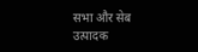सभा और सेब उत्पादक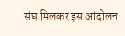संघ मिलकर इस आंदोलन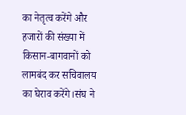का नेतृत्व करेंगे और हजारों की संख्या में किसान-बागवानों को लामबंद कर सचिवालय का घेराव करेंगे।संघ ने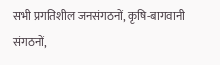सभी प्रगतिशील जनसंगठनों, कृषि-बागवानी संगठनों,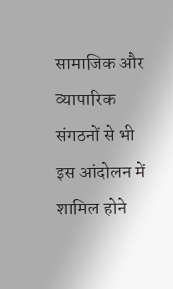सामाजिक और व्यापारिक संगठनों से भी इस आंदोलन में शामिल होने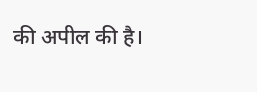की अपील की है।